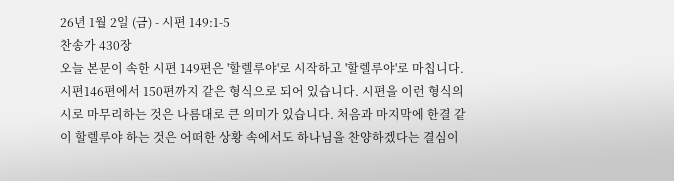26년 1월 2일 (금) - 시편 149:1-5
찬송가 430장
오늘 본문이 속한 시편 149편은 '할렐루야'로 시작하고 '할렐루야'로 마칩니다. 시편146편에서 150편까지 같은 형식으로 되어 있습니다. 시편을 이런 형식의 시로 마무리하는 것은 나름대로 큰 의미가 있습니다. 처음과 마지막에 한결 같이 할렐루야 하는 것은 어떠한 상황 속에서도 하나님을 찬양하겠다는 결심이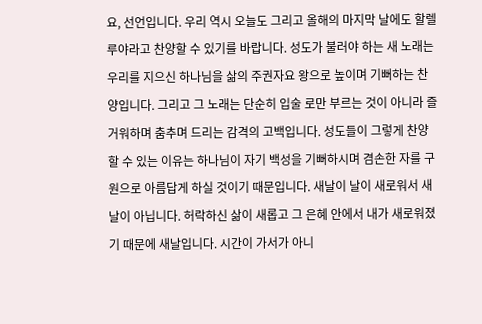요, 선언입니다. 우리 역시 오늘도 그리고 올해의 마지막 날에도 할렐루야라고 찬양할 수 있기를 바랍니다. 성도가 불러야 하는 새 노래는 우리를 지으신 하나님을 삶의 주권자요 왕으로 높이며 기뻐하는 찬양입니다. 그리고 그 노래는 단순히 입술 로만 부르는 것이 아니라 즐거워하며 춤추며 드리는 감격의 고백입니다. 성도들이 그렇게 찬양할 수 있는 이유는 하나님이 자기 백성을 기뻐하시며 겸손한 자를 구원으로 아름답게 하실 것이기 때문입니다. 새날이 날이 새로워서 새날이 아닙니다. 허락하신 삶이 새롭고 그 은혜 안에서 내가 새로워졌기 때문에 새날입니다. 시간이 가서가 아니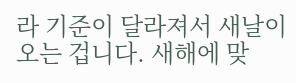라 기준이 달라져서 새날이 오는 겁니다. 새해에 맞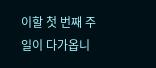이할 첫 번째 주일이 다가옵니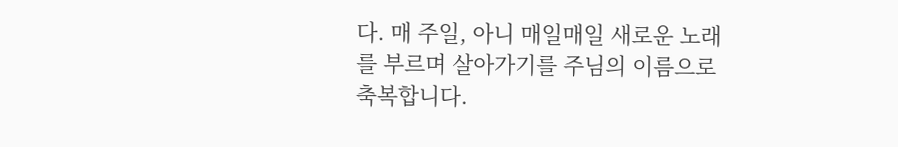다. 매 주일, 아니 매일매일 새로운 노래를 부르며 살아가기를 주님의 이름으로 축복합니다.